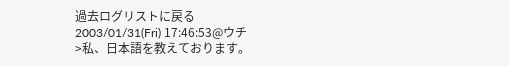過去ログリストに戻る
2003/01/31(Fri) 17:46:53@ウチ
>私、日本語を教えております。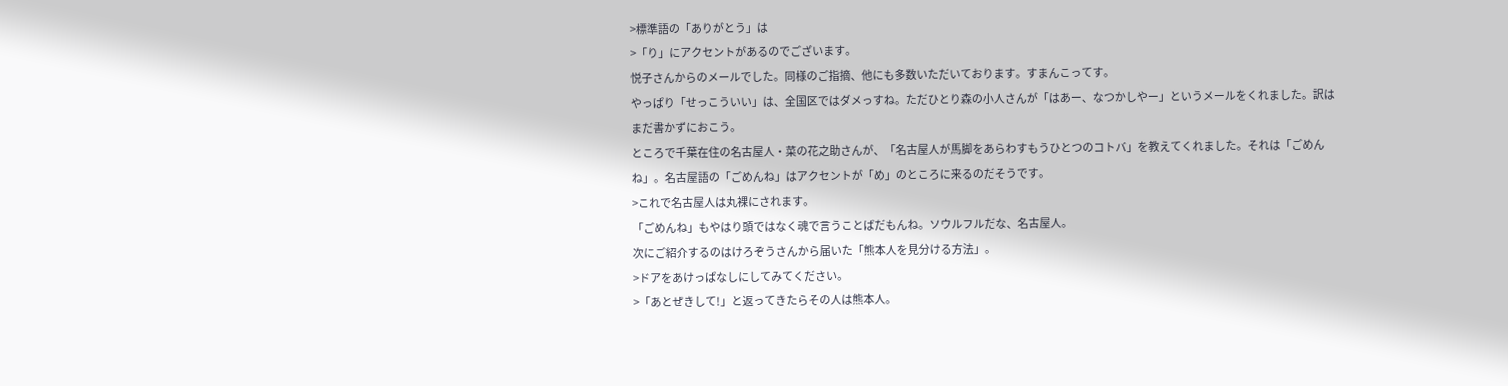>標準語の「ありがとう」は
>「り」にアクセントがあるのでございます。
悦子さんからのメールでした。同様のご指摘、他にも多数いただいております。すまんこってす。
やっぱり「せっこういい」は、全国区ではダメっすね。ただひとり森の小人さんが「はあー、なつかしやー」というメールをくれました。訳はまだ書かずにおこう。
ところで千葉在住の名古屋人・菜の花之助さんが、「名古屋人が馬脚をあらわすもうひとつのコトバ」を教えてくれました。それは「ごめんね」。名古屋語の「ごめんね」はアクセントが「め」のところに来るのだそうです。
>これで名古屋人は丸裸にされます。
「ごめんね」もやはり頭ではなく魂で言うことばだもんね。ソウルフルだな、名古屋人。
次にご紹介するのはけろぞうさんから届いた「熊本人を見分ける方法」。
>ドアをあけっぱなしにしてみてください。
>「あとぜきして!」と返ってきたらその人は熊本人。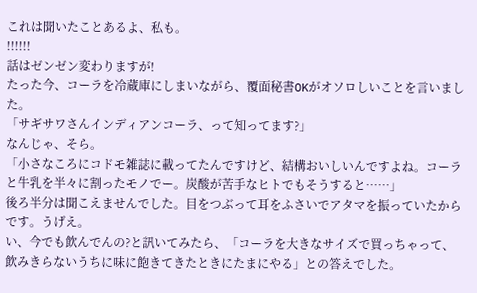これは聞いたことあるよ、私も。
!!!!!!
話はゼンゼン変わりますが!
たった今、コーラを冷蔵庫にしまいながら、覆面秘書OKがオソロしいことを言いました。
「サギサワさんインディアンコーラ、って知ってます?」
なんじゃ、そら。
「小さなころにコドモ雑誌に載ってたんですけど、結構おいしいんですよね。コーラと牛乳を半々に割ったモノでー。炭酸が苦手なヒトでもそうすると……」
後ろ半分は聞こえませんでした。目をつぶって耳をふさいでアタマを振っていたからです。うげえ。
い、今でも飲んでんの?と訊いてみたら、「コーラを大きなサイズで買っちゃって、飲みきらないうちに味に飽きてきたときにたまにやる」との答えでした。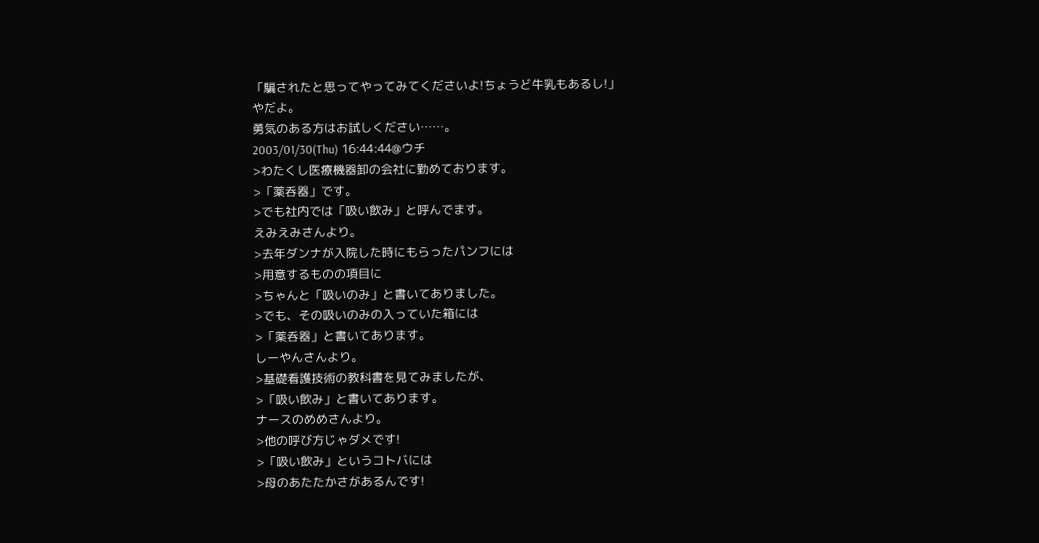「騙されたと思ってやってみてくださいよ!ちょうど牛乳もあるし!」
やだよ。
勇気のある方はお試しください……。
2003/01/30(Thu) 16:44:44@ウチ
>わたくし医療機器卸の会社に勤めております。
>「薬呑器」です。
>でも社内では「吸い飲み」と呼んでます。
えみえみさんより。
>去年ダンナが入院した時にもらったパンフには
>用意するものの項目に
>ちゃんと「吸いのみ」と書いてありました。
>でも、その吸いのみの入っていた箱には
>「薬呑器」と書いてあります。
しーやんさんより。
>基礎看護技術の教科書を見てみましたが、
>「吸い飲み」と書いてあります。
ナースのめめさんより。
>他の呼び方じゃダメです!
>「吸い飲み」というコトバには
>母のあたたかさがあるんです!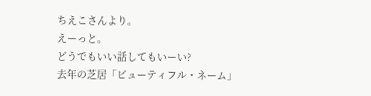ちえこさんより。
えーっと。
どうでもいい話してもいーい?
去年の芝居「ビューティフル・ネーム」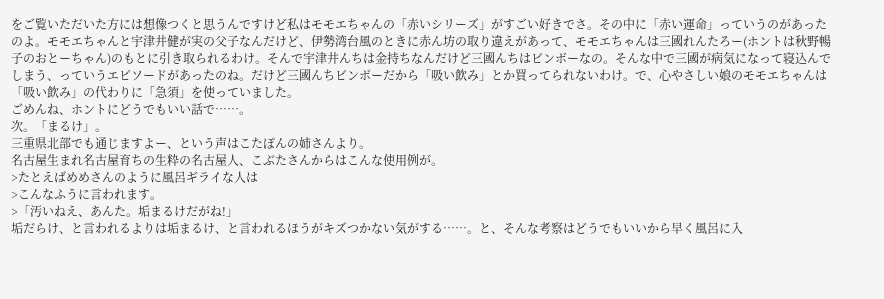をご覧いただいた方には想像つくと思うんですけど私はモモエちゃんの「赤いシリーズ」がすごい好きでさ。その中に「赤い運命」っていうのがあったのよ。モモエちゃんと宇津井健が実の父子なんだけど、伊勢湾台風のときに赤ん坊の取り違えがあって、モモエちゃんは三國れんたろー(ホントは秋野暢子のおとーちゃん)のもとに引き取られるわけ。そんで宇津井んちは金持ちなんだけど三國んちはビンボーなの。そんな中で三國が病気になって寝込んでしまう、っていうエピソードがあったのね。だけど三國んちビンボーだから「吸い飲み」とか買ってられないわけ。で、心やさしい娘のモモエちゃんは「吸い飲み」の代わりに「急須」を使っていました。
ごめんね、ホントにどうでもいい話で……。
次。「まるけ」。
三重県北部でも通じますよー、という声はこたぽんの姉さんより。
名古屋生まれ名古屋育ちの生粋の名古屋人、こぶたさんからはこんな使用例が。
>たとえばめめさんのように風呂ギライな人は
>こんなふうに言われます。
>「汚いねえ、あんた。垢まるけだがね!」
垢だらけ、と言われるよりは垢まるけ、と言われるほうがキズつかない気がする……。と、そんな考察はどうでもいいから早く風呂に入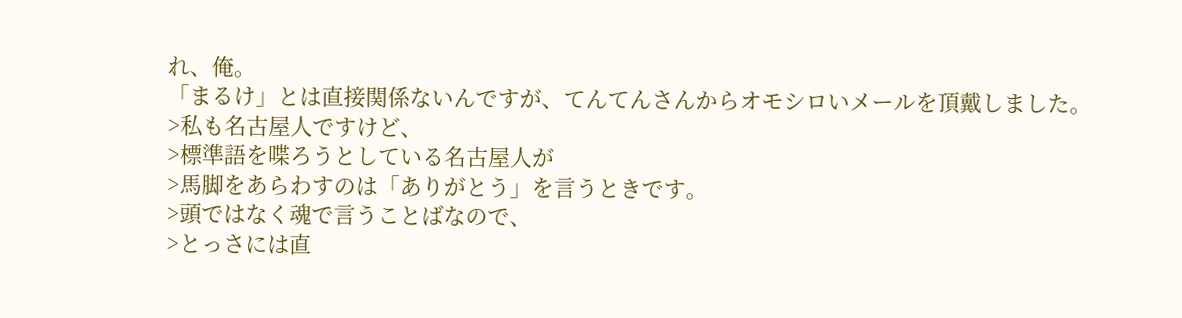れ、俺。
「まるけ」とは直接関係ないんですが、てんてんさんからオモシロいメールを頂戴しました。
>私も名古屋人ですけど、
>標準語を喋ろうとしている名古屋人が
>馬脚をあらわすのは「ありがとう」を言うときです。
>頭ではなく魂で言うことばなので、
>とっさには直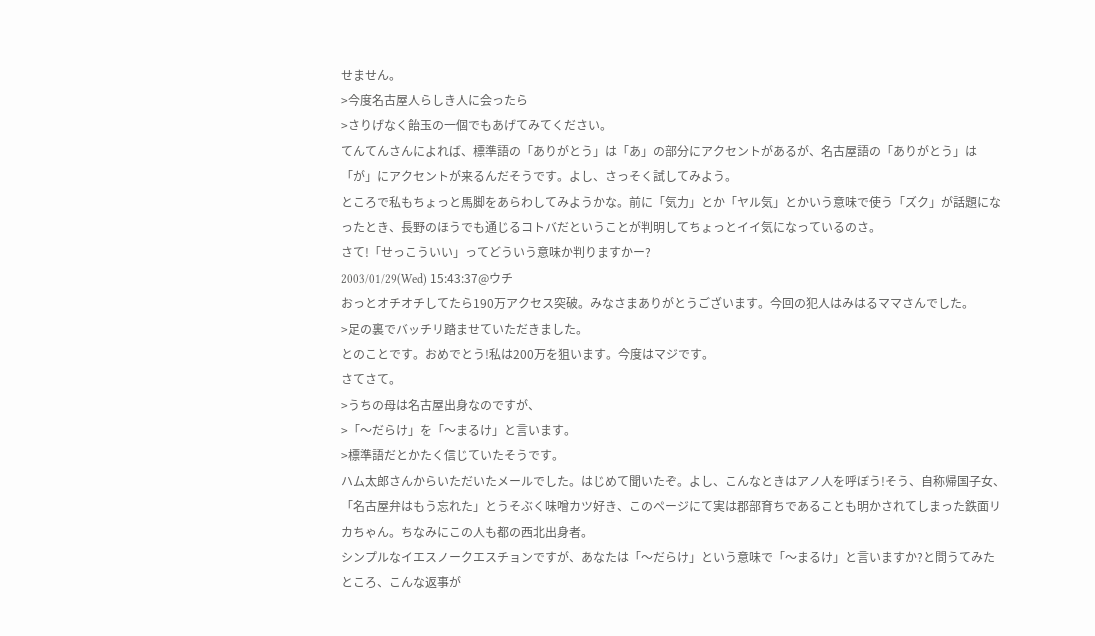せません。
>今度名古屋人らしき人に会ったら
>さりげなく飴玉の一個でもあげてみてください。
てんてんさんによれば、標準語の「ありがとう」は「あ」の部分にアクセントがあるが、名古屋語の「ありがとう」は「が」にアクセントが来るんだそうです。よし、さっそく試してみよう。
ところで私もちょっと馬脚をあらわしてみようかな。前に「気力」とか「ヤル気」とかいう意味で使う「ズク」が話題になったとき、長野のほうでも通じるコトバだということが判明してちょっとイイ気になっているのさ。
さて!「せっこういい」ってどういう意味か判りますかー?
2003/01/29(Wed) 15:43:37@ウチ
おっとオチオチしてたら190万アクセス突破。みなさまありがとうございます。今回の犯人はみはるママさんでした。
>足の裏でバッチリ踏ませていただきました。
とのことです。おめでとう!私は200万を狙います。今度はマジです。
さてさて。
>うちの母は名古屋出身なのですが、
>「〜だらけ」を「〜まるけ」と言います。
>標準語だとかたく信じていたそうです。
ハム太郎さんからいただいたメールでした。はじめて聞いたぞ。よし、こんなときはアノ人を呼ぼう!そう、自称帰国子女、「名古屋弁はもう忘れた」とうそぶく味噌カツ好き、このページにて実は郡部育ちであることも明かされてしまった鉄面リカちゃん。ちなみにこの人も都の西北出身者。
シンプルなイエスノークエスチョンですが、あなたは「〜だらけ」という意味で「〜まるけ」と言いますか?と問うてみたところ、こんな返事が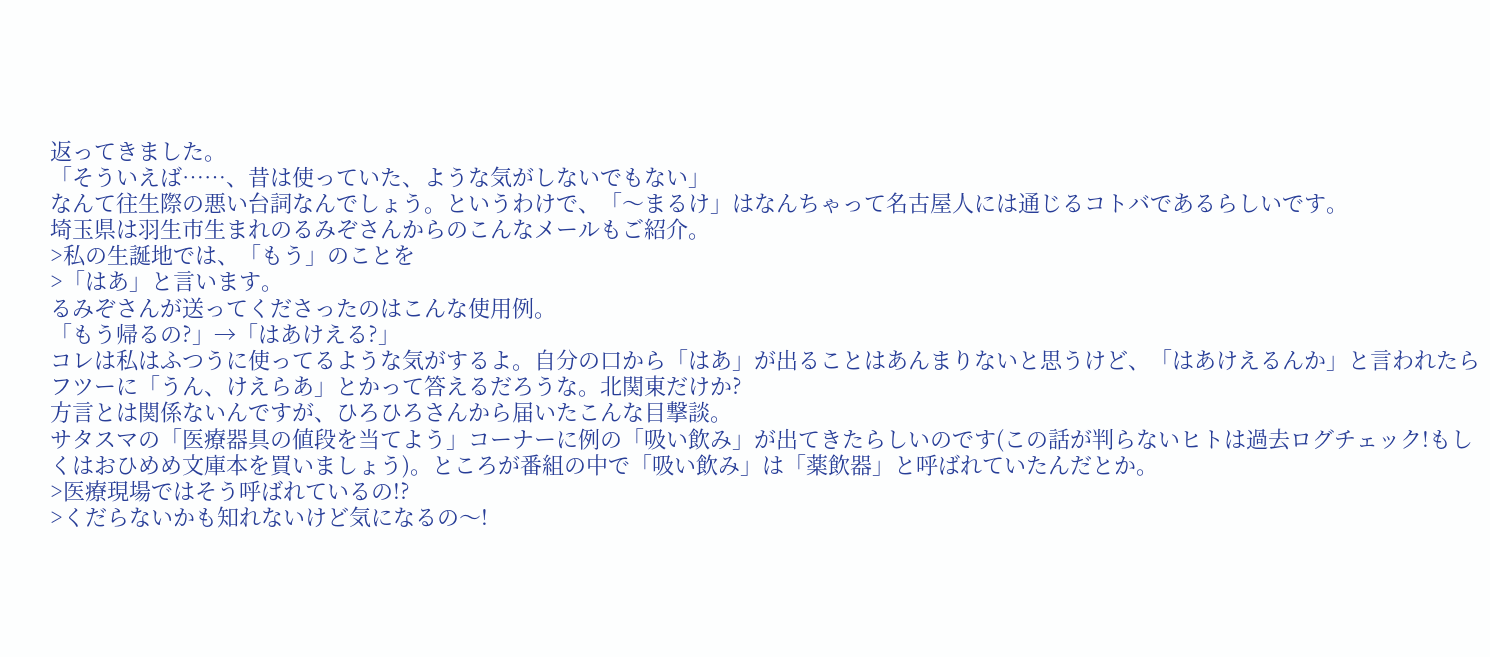返ってきました。
「そういえば……、昔は使っていた、ような気がしないでもない」
なんて往生際の悪い台詞なんでしょう。というわけで、「〜まるけ」はなんちゃって名古屋人には通じるコトバであるらしいです。
埼玉県は羽生市生まれのるみぞさんからのこんなメールもご紹介。
>私の生誕地では、「もう」のことを
>「はあ」と言います。
るみぞさんが送ってくださったのはこんな使用例。
「もう帰るの?」→「はあけえる?」
コレは私はふつうに使ってるような気がするよ。自分の口から「はあ」が出ることはあんまりないと思うけど、「はあけえるんか」と言われたらフツーに「うん、けえらあ」とかって答えるだろうな。北関東だけか?
方言とは関係ないんですが、ひろひろさんから届いたこんな目撃談。
サタスマの「医療器具の値段を当てよう」コーナーに例の「吸い飲み」が出てきたらしいのです(この話が判らないヒトは過去ログチェック!もしくはおひめめ文庫本を買いましょう)。ところが番組の中で「吸い飲み」は「薬飲器」と呼ばれていたんだとか。
>医療現場ではそう呼ばれているの!?
>くだらないかも知れないけど気になるの〜!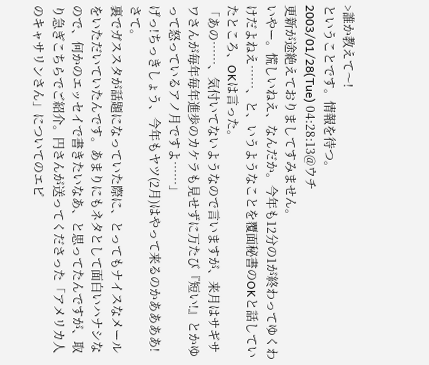>誰か教えて〜!
ということです。情報を待つ。
2003/01/28(Tue) 04:28:13@ウチ
更新が途絶えておりましてすみません。
いやー。慌しいねえ、なんだか。今年も12分の1が終わってゆくわけだよねえ……、と、いうようなことを覆面秘書のOKと話していたところ、OKは言った。
「あの……、気付いてないようなので言いますが、来月はサギサワさんが毎年毎年進歩のカケラも見せずに万たび『短い!』とかゆって怒っているアノ月ですよ……」
げっ!ちっきしょう、今年もヤツ(2月)はやって来るのかああああ!
さて。
裏でガススタが話題になっていた際に、とってもナイスなメールをいただいていたんです。あまりにもネタとして面白いハナシなので、何かのエッセイで書きたいなあ、と思ってたんですが、取り急ぎこちらでご紹介。円さんが送ってくださった「アメリカ人のキャサリンさん」についてのエピ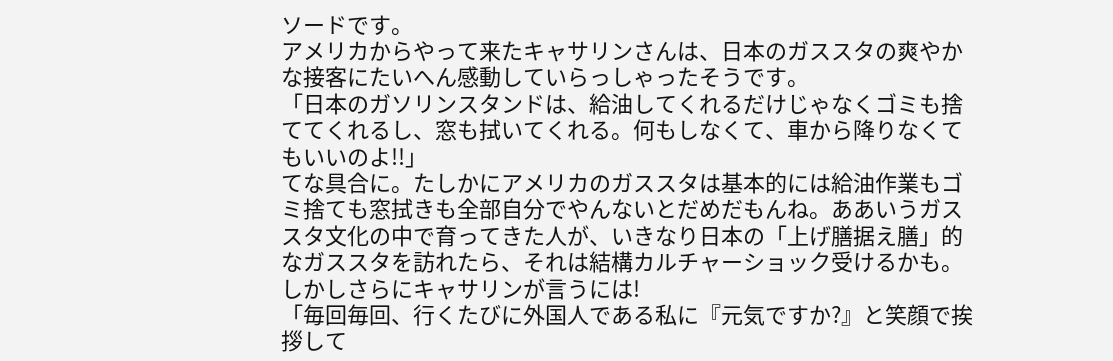ソードです。
アメリカからやって来たキャサリンさんは、日本のガススタの爽やかな接客にたいへん感動していらっしゃったそうです。
「日本のガソリンスタンドは、給油してくれるだけじゃなくゴミも捨ててくれるし、窓も拭いてくれる。何もしなくて、車から降りなくてもいいのよ!!」
てな具合に。たしかにアメリカのガススタは基本的には給油作業もゴミ捨ても窓拭きも全部自分でやんないとだめだもんね。ああいうガススタ文化の中で育ってきた人が、いきなり日本の「上げ膳据え膳」的なガススタを訪れたら、それは結構カルチャーショック受けるかも。
しかしさらにキャサリンが言うには!
「毎回毎回、行くたびに外国人である私に『元気ですか?』と笑顔で挨拶して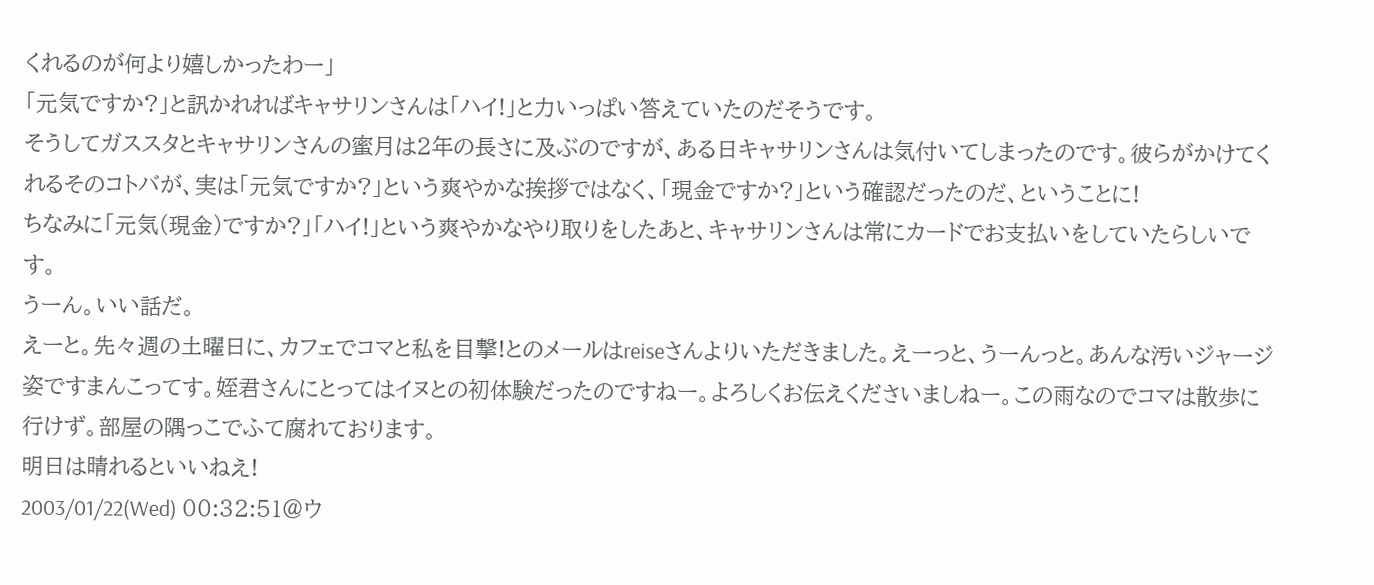くれるのが何より嬉しかったわー」
「元気ですか?」と訊かれればキャサリンさんは「ハイ!」と力いっぱい答えていたのだそうです。
そうしてガススタとキャサリンさんの蜜月は2年の長さに及ぶのですが、ある日キャサリンさんは気付いてしまったのです。彼らがかけてくれるそのコトバが、実は「元気ですか?」という爽やかな挨拶ではなく、「現金ですか?」という確認だったのだ、ということに!
ちなみに「元気(現金)ですか?」「ハイ!」という爽やかなやり取りをしたあと、キャサリンさんは常にカードでお支払いをしていたらしいです。
うーん。いい話だ。
えーと。先々週の土曜日に、カフェでコマと私を目撃!とのメールはreiseさんよりいただきました。えーっと、うーんっと。あんな汚いジャージ姿ですまんこってす。姪君さんにとってはイヌとの初体験だったのですねー。よろしくお伝えくださいましねー。この雨なのでコマは散歩に行けず。部屋の隅っこでふて腐れております。
明日は晴れるといいねえ!
2003/01/22(Wed) 00:32:51@ウ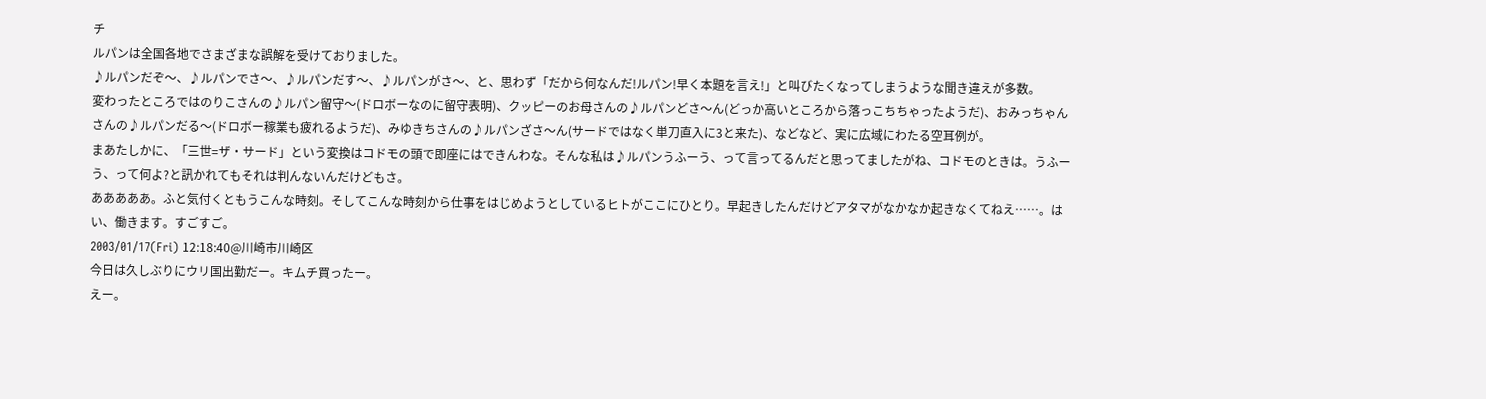チ
ルパンは全国各地でさまざまな誤解を受けておりました。
♪ルパンだぞ〜、♪ルパンでさ〜、♪ルパンだす〜、♪ルパンがさ〜、と、思わず「だから何なんだ!ルパン!早く本題を言え!」と叫びたくなってしまうような聞き違えが多数。
変わったところではのりこさんの♪ルパン留守〜(ドロボーなのに留守表明)、クッピーのお母さんの♪ルパンどさ〜ん(どっか高いところから落っこちちゃったようだ)、おみっちゃんさんの♪ルパンだる〜(ドロボー稼業も疲れるようだ)、みゆきちさんの♪ルパンざさ〜ん(サードではなく単刀直入に3と来た)、などなど、実に広域にわたる空耳例が。
まあたしかに、「三世=ザ・サード」という変換はコドモの頭で即座にはできんわな。そんな私は♪ルパンうふーう、って言ってるんだと思ってましたがね、コドモのときは。うふーう、って何よ?と訊かれてもそれは判んないんだけどもさ。
あああああ。ふと気付くともうこんな時刻。そしてこんな時刻から仕事をはじめようとしているヒトがここにひとり。早起きしたんだけどアタマがなかなか起きなくてねえ……。はい、働きます。すごすご。
2003/01/17(Fri) 12:18:40@川崎市川崎区
今日は久しぶりにウリ国出勤だー。キムチ買ったー。
えー。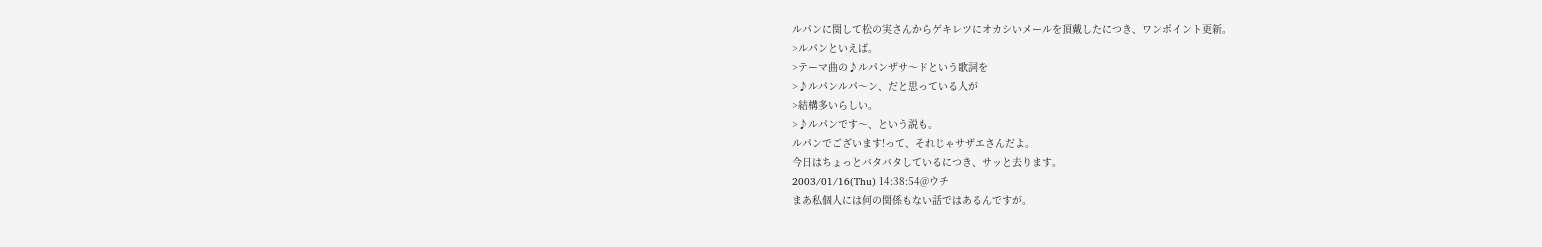ルパンに関して松の実さんからゲキレツにオカシいメールを頂戴したにつき、ワンポイント更新。
>ルパンといえば。
>テーマ曲の♪ルパンザサ〜ドという歌詞を
>♪ルパンルパ〜ン、だと思っている人が
>結構多いらしい。
>♪ルパンです〜、という説も。
ルパンでございます!って、それじゃサザエさんだよ。
今日はちょっとバタバタしているにつき、サッと去ります。
2003/01/16(Thu) 14:38:54@ウチ
まあ私個人には何の関係もない話ではあるんですが。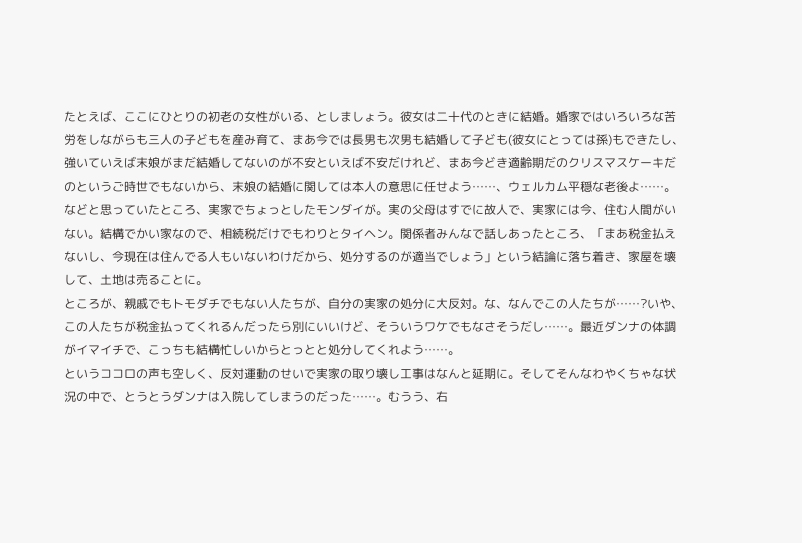たとえば、ここにひとりの初老の女性がいる、としましょう。彼女は二十代のときに結婚。婚家ではいろいろな苦労をしながらも三人の子どもを産み育て、まあ今では長男も次男も結婚して子ども(彼女にとっては孫)もできたし、強いていえば末娘がまだ結婚してないのが不安といえば不安だけれど、まあ今どき適齢期だのクリスマスケーキだのというご時世でもないから、末娘の結婚に関しては本人の意思に任せよう……、ウェルカム平穏な老後よ……。
などと思っていたところ、実家でちょっとしたモンダイが。実の父母はすでに故人で、実家には今、住む人間がいない。結構でかい家なので、相続税だけでもわりとタイヘン。関係者みんなで話しあったところ、「まあ税金払えないし、今現在は住んでる人もいないわけだから、処分するのが適当でしょう」という結論に落ち着き、家屋を壊して、土地は売ることに。
ところが、親戚でもトモダチでもない人たちが、自分の実家の処分に大反対。な、なんでこの人たちが……?いや、この人たちが税金払ってくれるんだったら別にいいけど、そういうワケでもなさそうだし……。最近ダンナの体調がイマイチで、こっちも結構忙しいからとっとと処分してくれよう……。
というココロの声も空しく、反対運動のせいで実家の取り壊し工事はなんと延期に。そしてそんなわやくちゃな状況の中で、とうとうダンナは入院してしまうのだった……。むうう、右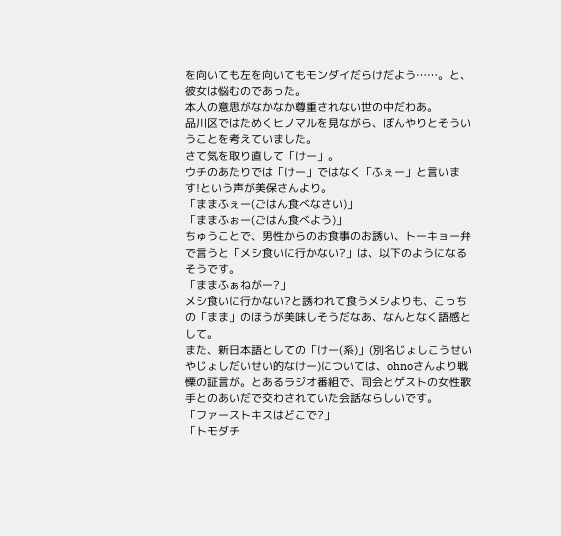を向いても左を向いてもモンダイだらけだよう……。と、彼女は悩むのであった。
本人の意思がなかなか尊重されない世の中だわあ。
品川区ではためくヒノマルを見ながら、ぼんやりとそういうことを考えていました。
さて気を取り直して「けー」。
ウチのあたりでは「けー」ではなく「ふぇー」と言います!という声が美保さんより。
「ままふぇー(ごはん食べなさい)」
「ままふぉー(ごはん食べよう)」
ちゅうことで、男性からのお食事のお誘い、トーキョー弁で言うと「メシ食いに行かない?」は、以下のようになるそうです。
「ままふぁねがー?」
メシ食いに行かない?と誘われて食うメシよりも、こっちの「まま」のほうが美味しそうだなあ、なんとなく語感として。
また、新日本語としての「けー(系)」(別名じょしこうせいやじょしだいせい的なけー)については、ohnoさんより戦慄の証言が。とあるラジオ番組で、司会とゲストの女性歌手とのあいだで交わされていた会話ならしいです。
「ファーストキスはどこで?」
「トモダチ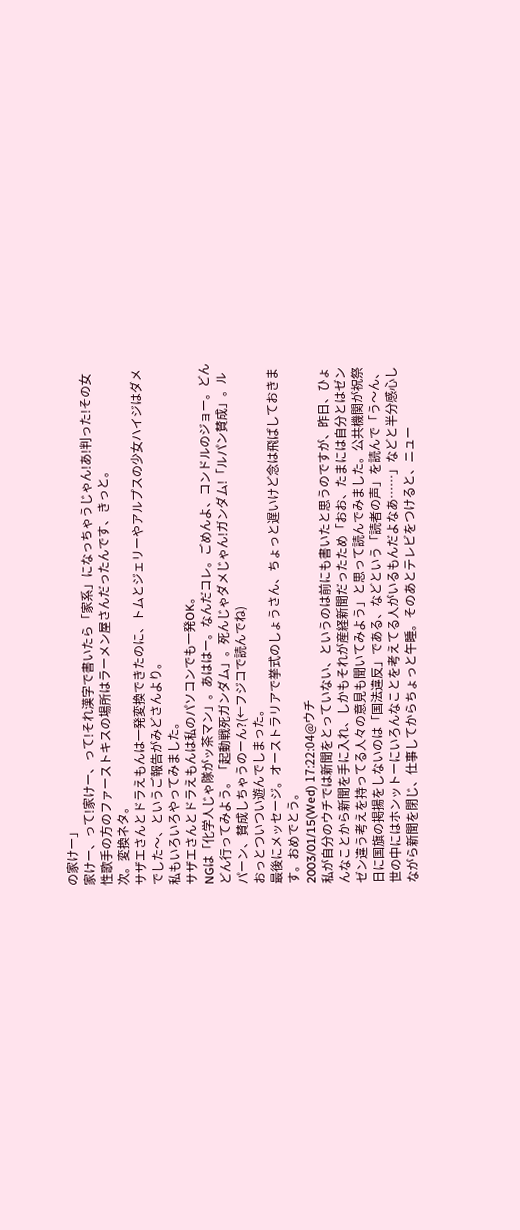の家けー」
家けー、って!家けー、って!それ漢字で書いたら「家系」になっちゃうじゃん!あ!判った!その女性歌手の方のファーストキスの場所はラーメン屋さんだったんです、きっと。
次。変換ネタ。
サザエさんとドラえもんは一発変換できたのに、トムとジェリーやアルプスの少女ハイジはダメでした〜、というご報告がみどさんより。
私もいろいろやってみました。
サザエさんとドラえもんは私のパソコンでも一発OK。
NGは「化学人じゃ隊がッ茶マン」。あははー。なんだコレ。ごめんよ、コンドルのジョー。どんどん行ってみよう。「起動戦死ガンダム」。死んじゃダメじゃん!ガンダム!「ルパン賛成」。ルパーン、賛成しちゃうのーん?(←フジコで読んでね)
おっとついつい遊んでしまった。
最後にメッセージ。オーストラリアで挙式のしょうさん、ちょっと遅いけど念は飛ばしておきます。おめでとう。
2003/01/15(Wed) 17:22:04@ウチ
私が自分のウチでは新聞をとっていない、というのは前にも書いたと思うのですが、昨日、ひょんなことから新聞を手に入れ、しかもそれが産経新聞だったため「おお、たまには自分とはゼンゼン違う考えを持ってる人々の意見も聞いてみよう」と思って読んでみました。公共機関が祝祭日に国旗の掲揚をしないのは「国法違反」である、などという「読者の声」を読んで「う〜ん、世の中にはホンットーにいろんなことを考えてる人がいるもんだよなあ……」などと半分感心しながら新聞を閉じ、仕事してからちょっと午睡。そのあとテレビをつけると、ニュー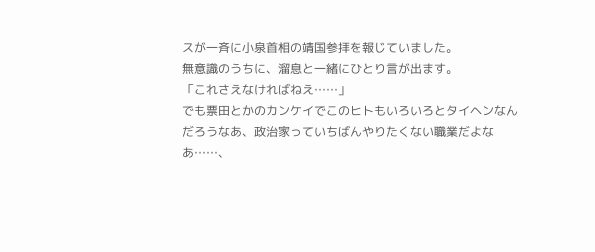スが一斉に小泉首相の靖国参拝を報じていました。
無意識のうちに、溜息と一緒にひとり言が出ます。
「これさえなければねえ……」
でも票田とかのカンケイでこのヒトもいろいろとタイヘンなんだろうなあ、政治家っていちばんやりたくない職業だよなあ……、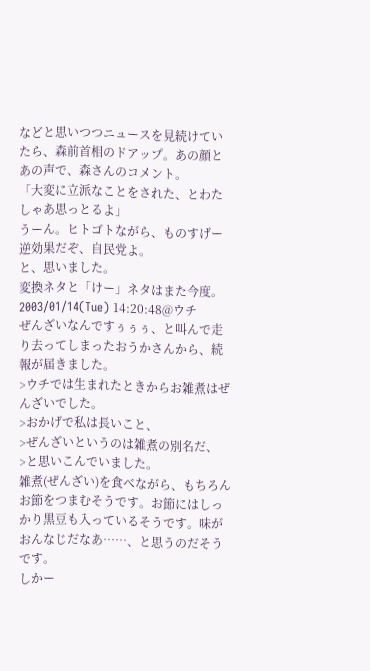などと思いつつニュースを見続けていたら、森前首相のドアップ。あの顔とあの声で、森さんのコメント。
「大変に立派なことをされた、とわたしゃあ思っとるよ」
うーん。ヒトゴトながら、ものすげー逆効果だぞ、自民党よ。
と、思いました。
変換ネタと「けー」ネタはまた今度。
2003/01/14(Tue) 14:20:48@ウチ
ぜんざいなんですぅぅぅ、と叫んで走り去ってしまったおうかさんから、続報が届きました。
>ウチでは生まれたときからお雑煮はぜんざいでした。
>おかげで私は長いこと、
>ぜんざいというのは雑煮の別名だ、
>と思いこんでいました。
雑煮(ぜんざい)を食べながら、もちろんお節をつまむそうです。お節にはしっかり黒豆も入っているそうです。味がおんなじだなあ……、と思うのだそうです。
しかー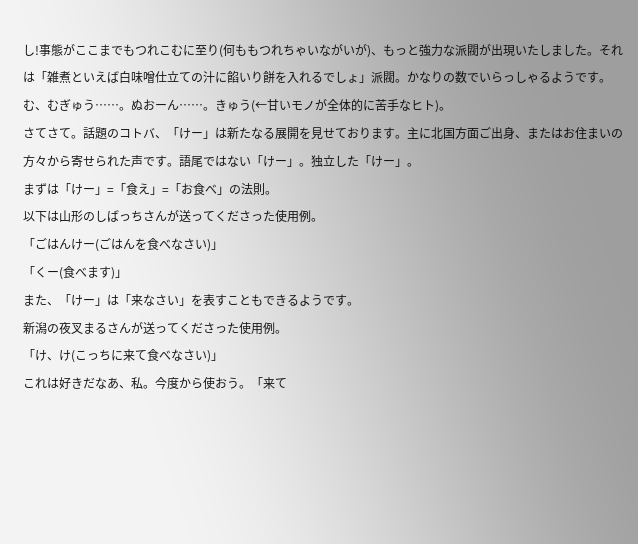し!事態がここまでもつれこむに至り(何ももつれちゃいながいが)、もっと強力な派閥が出現いたしました。それは「雑煮といえば白味噌仕立ての汁に餡いり餅を入れるでしょ」派閥。かなりの数でいらっしゃるようです。
む、むぎゅう……。ぬおーん……。きゅう(←甘いモノが全体的に苦手なヒト)。
さてさて。話題のコトバ、「けー」は新たなる展開を見せております。主に北国方面ご出身、またはお住まいの方々から寄せられた声です。語尾ではない「けー」。独立した「けー」。
まずは「けー」=「食え」=「お食べ」の法則。
以下は山形のしばっちさんが送ってくださった使用例。
「ごはんけー(ごはんを食べなさい)」
「くー(食べます)」
また、「けー」は「来なさい」を表すこともできるようです。
新潟の夜叉まるさんが送ってくださった使用例。
「け、け(こっちに来て食べなさい)」
これは好きだなあ、私。今度から使おう。「来て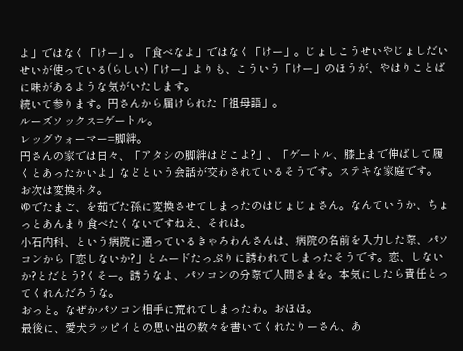よ」ではなく「けー」。「食べなよ」ではなく「けー」。じょしこうせいやじょしだいせいが使っている(らしい)「けー」よりも、こういう「けー」のほうが、やはりことばに味があるような気がいたします。
続いて参ります。円さんから届けられた「祖母語」。
ルーズソックス=ゲートル。
レッグウォーマー=脚絆。
円さんの家では日々、「アタシの脚絆はどこよ?」、「ゲートル、膝上まで伸ばして履くとあったかいよ」などという会話が交わされているそうです。ステキな家庭です。
お次は変換ネタ。
ゆでたまご、を茹でた孫に変換させてしまったのはじょじょさん。なんていうか、ちょっとあんまり食べたくないですねえ、それは。
小石内科、という病院に通っているきゃろわんさんは、病院の名前を入力した際、パソコンから「恋しないか?」とムードたっぷりに誘われてしまったそうです。恋、しないか?とだとう?くそー。誘うなよ、パソコンの分際で人間さまを。本気にしたら責任とってくれんだろうな。
おっと。なぜかパソコン相手に荒れてしまったわ。おほほ。
最後に、愛犬ラッピイとの思い出の数々を書いてくれたりーさん、あ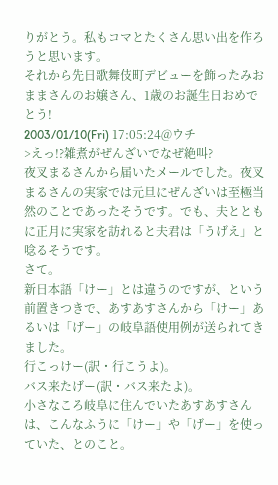りがとう。私もコマとたくさん思い出を作ろうと思います。
それから先日歌舞伎町デビューを飾ったみおままさんのお嬢さん、1歳のお誕生日おめでとう!
2003/01/10(Fri) 17:05:24@ウチ
>えっ!?雑煮がぜんざいでなぜ絶叫?
夜叉まるさんから届いたメールでした。夜叉まるさんの実家では元旦にぜんざいは至極当然のことであったそうです。でも、夫とともに正月に実家を訪れると夫君は「うげえ」と唸るそうです。
さて。
新日本語「けー」とは違うのですが、という前置きつきで、あすあすさんから「けー」あるいは「げー」の岐阜語使用例が送られてきました。
行こっけー(訳・行こうよ)。
バス来たげー(訳・バス来たよ)。
小さなころ岐阜に住んでいたあすあすさんは、こんなふうに「けー」や「げー」を使っていた、とのこと。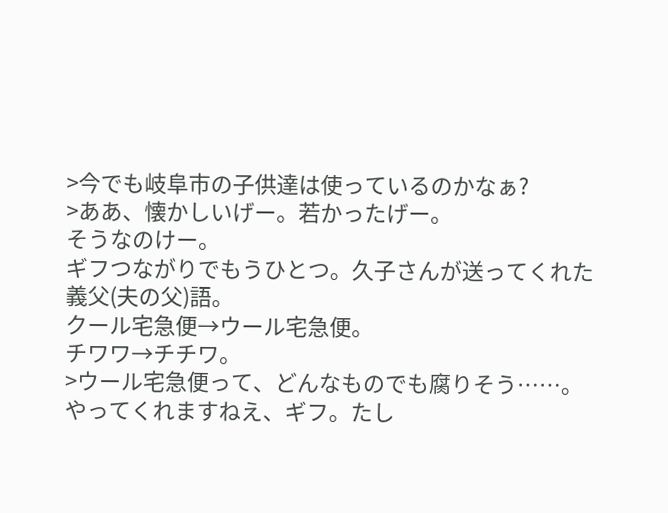>今でも岐阜市の子供達は使っているのかなぁ?
>ああ、懐かしいげー。若かったげー。
そうなのけー。
ギフつながりでもうひとつ。久子さんが送ってくれた義父(夫の父)語。
クール宅急便→ウール宅急便。
チワワ→チチワ。
>ウール宅急便って、どんなものでも腐りそう……。
やってくれますねえ、ギフ。たし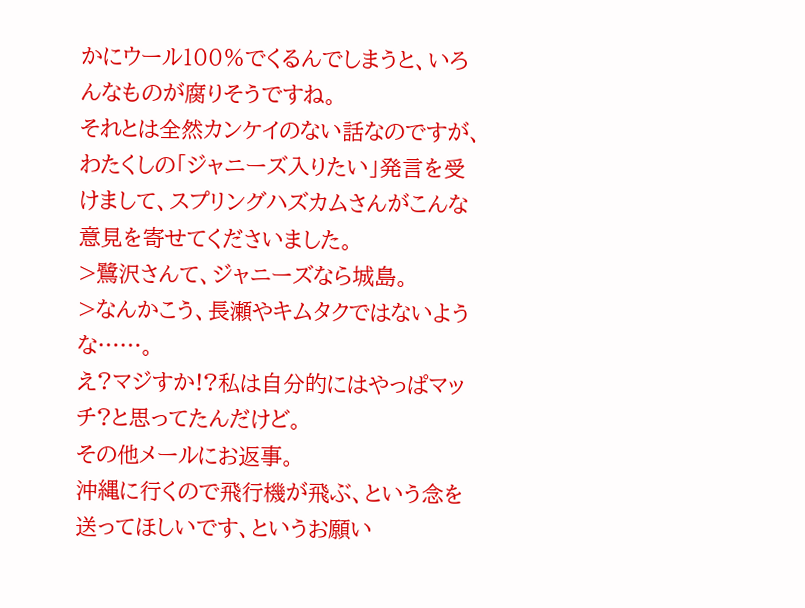かにウール100%でくるんでしまうと、いろんなものが腐りそうですね。
それとは全然カンケイのない話なのですが、わたくしの「ジャニーズ入りたい」発言を受けまして、スプリングハズカムさんがこんな意見を寄せてくださいました。
>鷺沢さんて、ジャニーズなら城島。
>なんかこう、長瀬やキムタクではないような……。
え?マジすか!?私は自分的にはやっぱマッチ?と思ってたんだけど。
その他メールにお返事。
沖縄に行くので飛行機が飛ぶ、という念を送ってほしいです、というお願い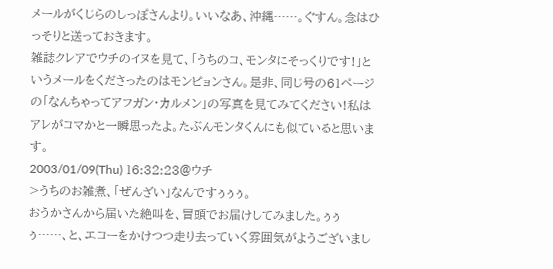メールがくじらのしっぽさんより。いいなあ、沖縄……。ぐすん。念はひっそりと送っておきます。
雑誌クレアでウチのイヌを見て、「うちのコ、モンタにそっくりです!」というメールをくださったのはモンピョンさん。是非、同じ号の61ページの「なんちゃってアフガン・カルメン」の写真を見てみてください!私はアレがコマかと一瞬思ったよ。たぶんモンタくんにも似ていると思います。
2003/01/09(Thu) 16:32:23@ウチ
>うちのお雑煮、「ぜんざい」なんですぅぅぅ。
おうかさんから届いた絶叫を、冒頭でお届けしてみました。ぅぅぅ……、と、エコーをかけつつ走り去っていく雰囲気がようございまし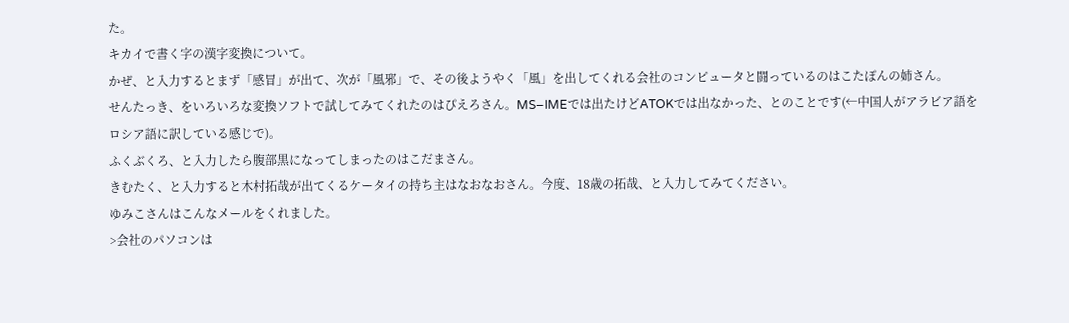た。
キカイで書く字の漢字変換について。
かぜ、と入力するとまず「感冒」が出て、次が「風邪」で、その後ようやく「風」を出してくれる会社のコンピュータと闘っているのはこたぽんの姉さん。
せんたっき、をいろいろな変換ソフトで試してみてくれたのはぴえろさん。MS−IMEでは出たけどATOKでは出なかった、とのことです(←中国人がアラビア語をロシア語に訳している感じで)。
ふくぶくろ、と入力したら腹部黒になってしまったのはこだまさん。
きむたく、と入力すると木村拓哉が出てくるケータイの持ち主はなおなおさん。今度、18歳の拓哉、と入力してみてください。
ゆみこさんはこんなメールをくれました。
>会社のパソコンは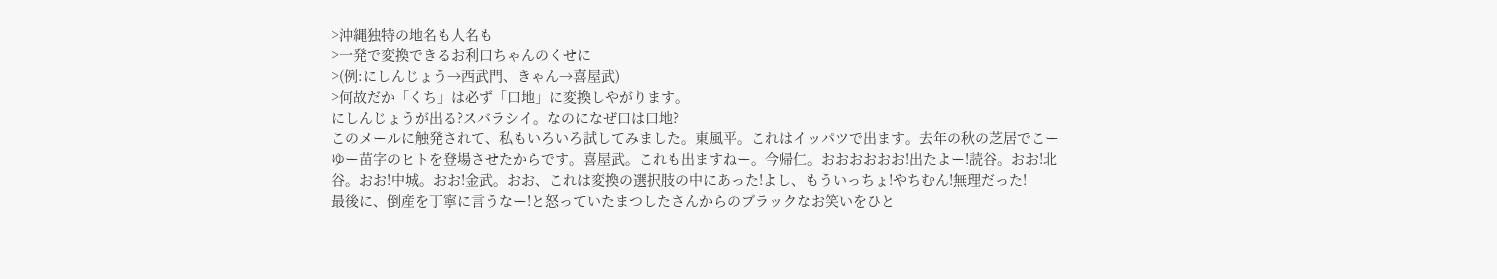>沖縄独特の地名も人名も
>一発で変換できるお利口ちゃんのくせに
>(例:にしんじょう→西武門、きゃん→喜屋武)
>何故だか「くち」は必ず「口地」に変換しやがります。
にしんじょうが出る?スバラシイ。なのになぜ口は口地?
このメールに触発されて、私もいろいろ試してみました。東風平。これはイッパツで出ます。去年の秋の芝居でこーゆー苗字のヒトを登場させたからです。喜屋武。これも出ますねー。今帰仁。おおおおおお!出たよー!読谷。おお!北谷。おお!中城。おお!金武。おお、これは変換の選択肢の中にあった!よし、もういっちょ!やちむん!無理だった!
最後に、倒産を丁寧に言うなー!と怒っていたまつしたさんからのブラックなお笑いをひと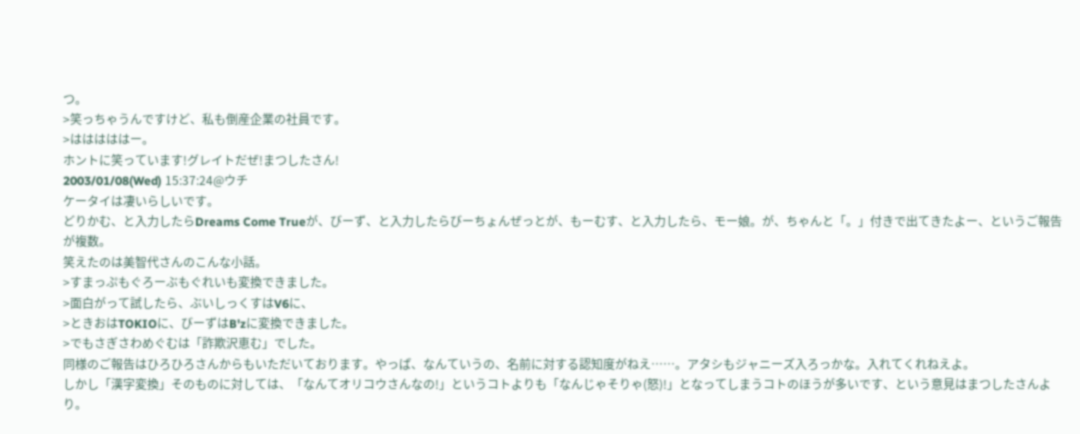つ。
>笑っちゃうんですけど、私も倒産企業の社員です。
>はははははー。
ホントに笑っています!グレイトだぜ!まつしたさん!
2003/01/08(Wed) 15:37:24@ウチ
ケータイは凄いらしいです。
どりかむ、と入力したらDreams Come Trueが、びーず、と入力したらびーちょんぜっとが、もーむす、と入力したら、モー娘。が、ちゃんと「。」付きで出てきたよー、というご報告が複数。
笑えたのは美智代さんのこんな小話。
>すまっぷもぐろーぶもぐれいも変換できました。
>面白がって試したら、ぶいしっくすはV6に、
>ときおはTOKIOに、びーずはB'zに変換できました。
>でもさぎさわめぐむは「詐欺沢恵む」でした。
同様のご報告はひろひろさんからもいただいております。やっぱ、なんていうの、名前に対する認知度がねえ……。アタシもジャニーズ入ろっかな。入れてくれねえよ。
しかし「漢字変換」そのものに対しては、「なんてオリコウさんなの!」というコトよりも「なんじゃそりゃ(怒)!」となってしまうコトのほうが多いです、という意見はまつしたさんより。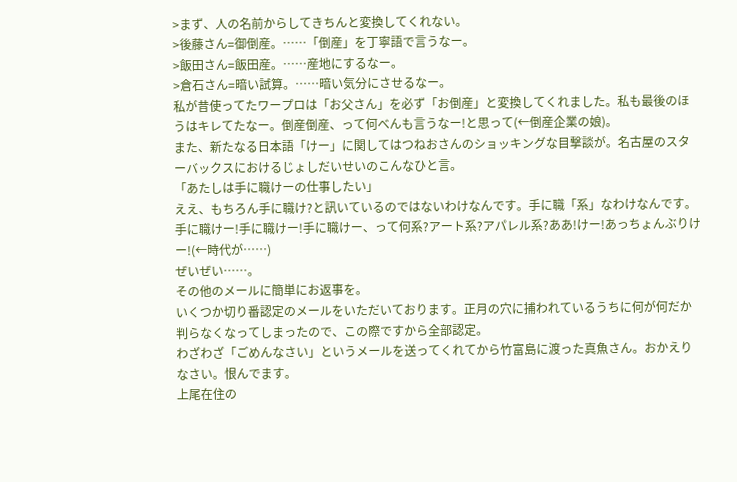>まず、人の名前からしてきちんと変換してくれない。
>後藤さん=御倒産。……「倒産」を丁寧語で言うなー。
>飯田さん=飯田産。……産地にするなー。
>倉石さん=暗い試算。……暗い気分にさせるなー。
私が昔使ってたワープロは「お父さん」を必ず「お倒産」と変換してくれました。私も最後のほうはキレてたなー。倒産倒産、って何べんも言うなー!と思って(←倒産企業の娘)。
また、新たなる日本語「けー」に関してはつねおさんのショッキングな目撃談が。名古屋のスターバックスにおけるじょしだいせいのこんなひと言。
「あたしは手に職けーの仕事したい」
ええ、もちろん手に職け?と訊いているのではないわけなんです。手に職「系」なわけなんです。手に職けー!手に職けー!手に職けー、って何系?アート系?アパレル系?ああ!けー!あっちょんぶりけー!(←時代が……)
ぜいぜい……。
その他のメールに簡単にお返事を。
いくつか切り番認定のメールをいただいております。正月の穴に捕われているうちに何が何だか判らなくなってしまったので、この際ですから全部認定。
わざわざ「ごめんなさい」というメールを送ってくれてから竹富島に渡った真魚さん。おかえりなさい。恨んでます。
上尾在住の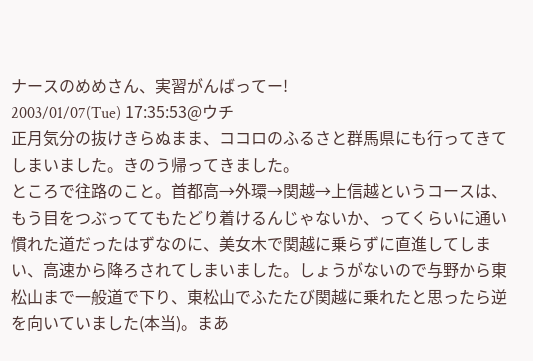ナースのめめさん、実習がんばってー!
2003/01/07(Tue) 17:35:53@ウチ
正月気分の抜けきらぬまま、ココロのふるさと群馬県にも行ってきてしまいました。きのう帰ってきました。
ところで往路のこと。首都高→外環→関越→上信越というコースは、もう目をつぶっててもたどり着けるんじゃないか、ってくらいに通い慣れた道だったはずなのに、美女木で関越に乗らずに直進してしまい、高速から降ろされてしまいました。しょうがないので与野から東松山まで一般道で下り、東松山でふたたび関越に乗れたと思ったら逆を向いていました(本当)。まあ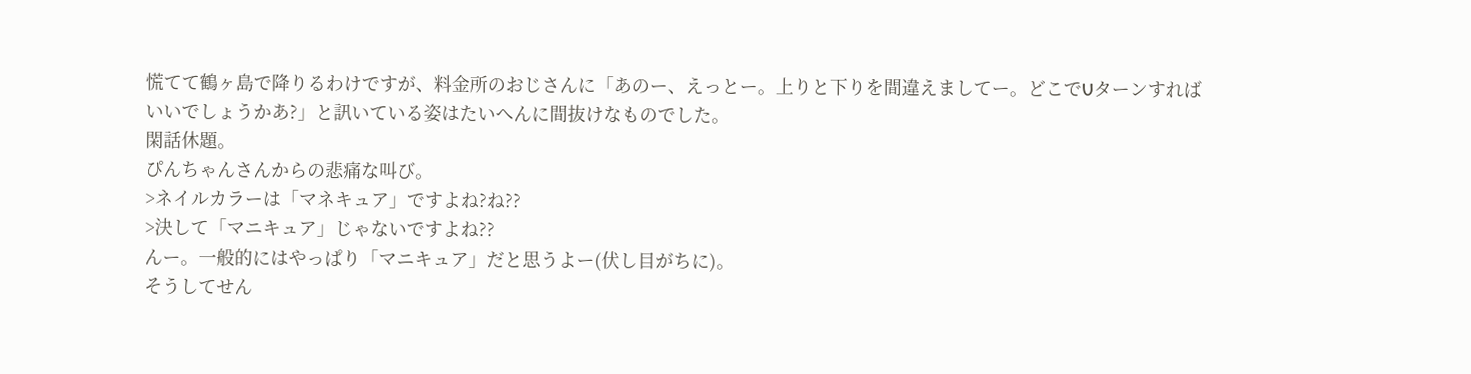慌てて鶴ヶ島で降りるわけですが、料金所のおじさんに「あのー、えっとー。上りと下りを間違えましてー。どこでUターンすればいいでしょうかあ?」と訊いている姿はたいへんに間抜けなものでした。
閑話休題。
ぴんちゃんさんからの悲痛な叫び。
>ネイルカラーは「マネキュア」ですよね?ね??
>決して「マニキュア」じゃないですよね??
んー。一般的にはやっぱり「マニキュア」だと思うよー(伏し目がちに)。
そうしてせん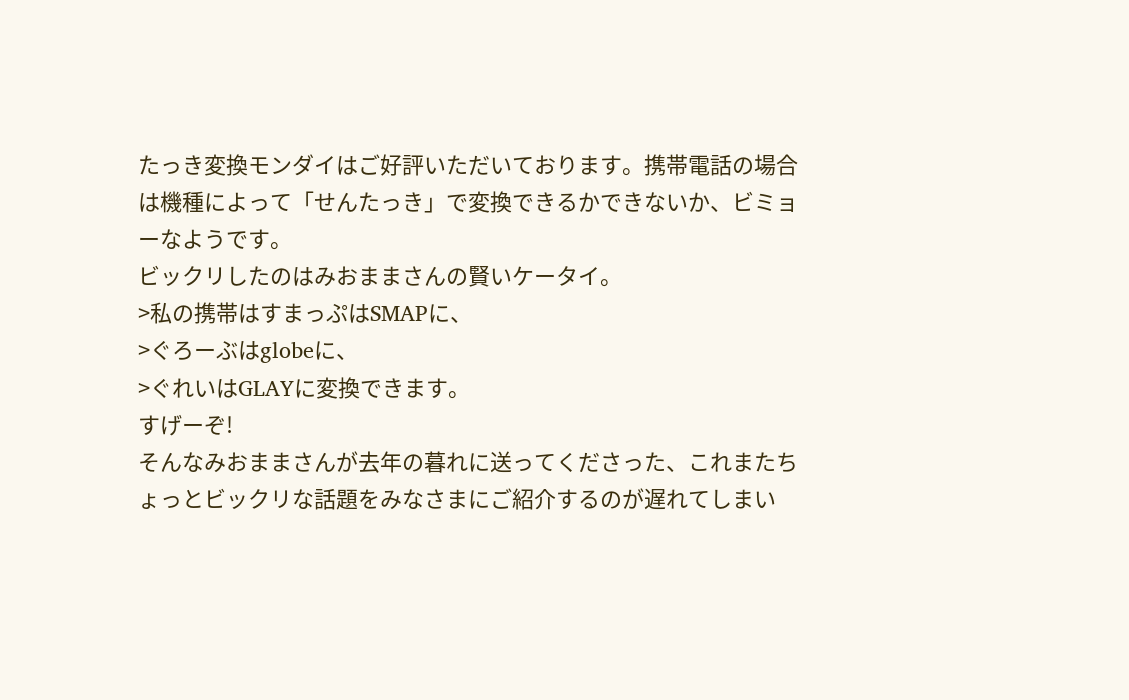たっき変換モンダイはご好評いただいております。携帯電話の場合は機種によって「せんたっき」で変換できるかできないか、ビミョーなようです。
ビックリしたのはみおままさんの賢いケータイ。
>私の携帯はすまっぷはSMAPに、
>ぐろーぶはglobeに、
>ぐれいはGLAYに変換できます。
すげーぞ!
そんなみおままさんが去年の暮れに送ってくださった、これまたちょっとビックリな話題をみなさまにご紹介するのが遅れてしまい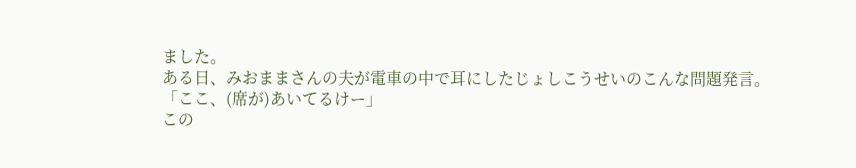ました。
ある日、みおままさんの夫が電車の中で耳にしたじょしこうせいのこんな問題発言。
「ここ、(席が)あいてるけー」
この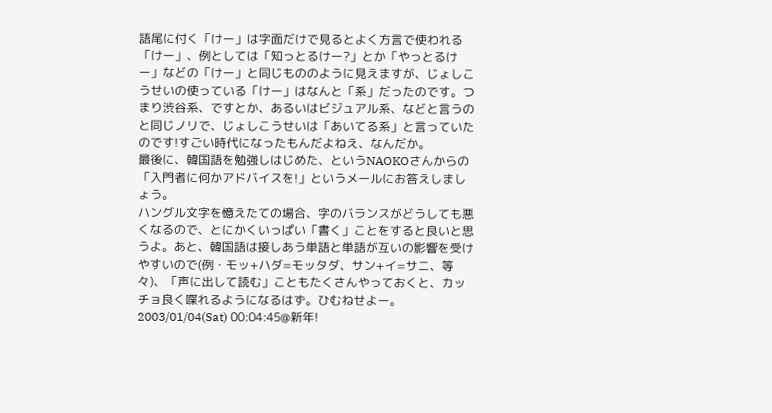語尾に付く「けー」は字面だけで見るとよく方言で使われる「けー」、例としては「知っとるけー?」とか「やっとるけー」などの「けー」と同じもののように見えますが、じょしこうせいの使っている「けー」はなんと「系」だったのです。つまり渋谷系、ですとか、あるいはビジュアル系、などと言うのと同じノリで、じょしこうせいは「あいてる系」と言っていたのです!すごい時代になったもんだよねえ、なんだか。
最後に、韓国語を勉強しはじめた、というNAOKOさんからの「入門者に何かアドバイスを!」というメールにお答えしましょう。
ハングル文字を憶えたての場合、字のバランスがどうしても悪くなるので、とにかくいっぱい「書く」ことをすると良いと思うよ。あと、韓国語は接しあう単語と単語が互いの影響を受けやすいので(例・モッ+ハダ=モッタダ、サン+イ=サニ、等々)、「声に出して読む」こともたくさんやっておくと、カッチョ良く喋れるようになるはず。ひむねせよー。
2003/01/04(Sat) 00:04:45@新年!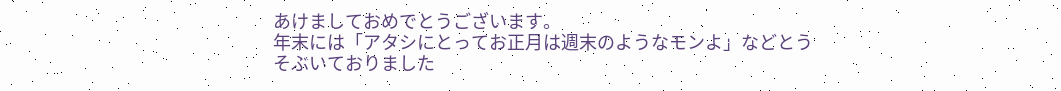あけましておめでとうございます。
年末には「アタシにとってお正月は週末のようなモンよ」などとうそぶいておりました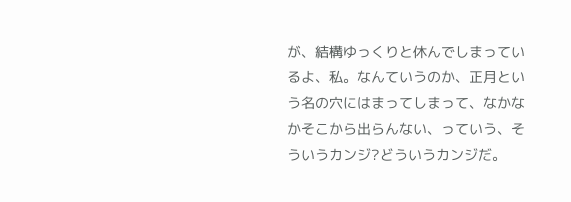が、結構ゆっくりと休んでしまっているよ、私。なんていうのか、正月という名の穴にはまってしまって、なかなかそこから出らんない、っていう、そういうカンジ?どういうカンジだ。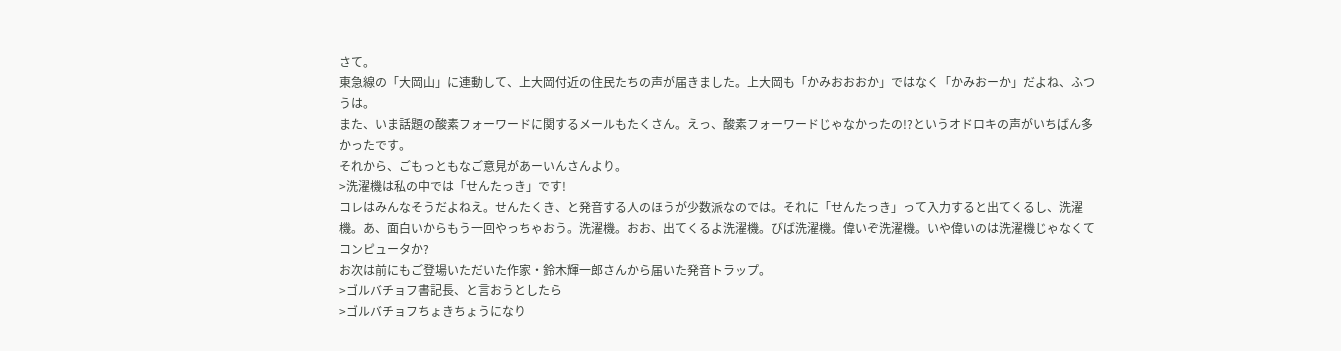さて。
東急線の「大岡山」に連動して、上大岡付近の住民たちの声が届きました。上大岡も「かみおおおか」ではなく「かみおーか」だよね、ふつうは。
また、いま話題の酸素フォーワードに関するメールもたくさん。えっ、酸素フォーワードじゃなかったの!?というオドロキの声がいちばん多かったです。
それから、ごもっともなご意見があーいんさんより。
>洗濯機は私の中では「せんたっき」です!
コレはみんなそうだよねえ。せんたくき、と発音する人のほうが少数派なのでは。それに「せんたっき」って入力すると出てくるし、洗濯機。あ、面白いからもう一回やっちゃおう。洗濯機。おお、出てくるよ洗濯機。びば洗濯機。偉いぞ洗濯機。いや偉いのは洗濯機じゃなくてコンピュータか?
お次は前にもご登場いただいた作家・鈴木輝一郎さんから届いた発音トラップ。
>ゴルバチョフ書記長、と言おうとしたら
>ゴルバチョフちょきちょうになり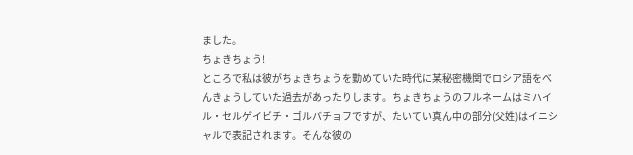ました。
ちょきちょう!
ところで私は彼がちょきちょうを勤めていた時代に某秘密機関でロシア語をべんきょうしていた過去があったりします。ちょきちょうのフルネームはミハイル・セルゲイビチ・ゴルバチョフですが、たいてい真ん中の部分(父姓)はイニシャルで表記されます。そんな彼の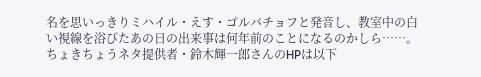名を思いっきりミハイル・えす・ゴルバチョフと発音し、教室中の白い視線を浴びたあの日の出来事は何年前のことになるのかしら……。
ちょきちょうネタ提供者・鈴木輝一郎さんのHPは以下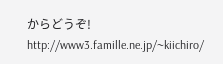からどうぞ!
http://www3.famille.ne.jp/~kiichiro/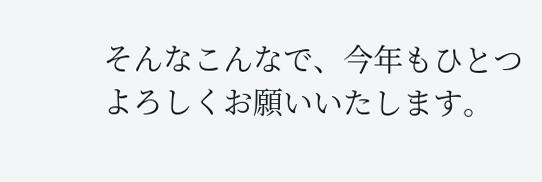そんなこんなで、今年もひとつよろしくお願いいたします。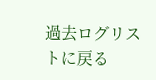過去ログリストに戻る